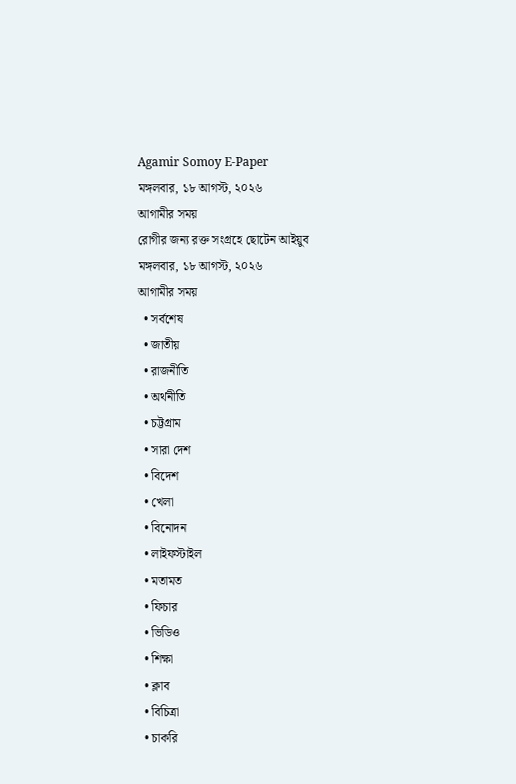Agamir Somoy E-Paper
মঙ্গলবার, ১৮ আগস্ট, ২০২৬
আগামীর সময়
রোগীর জন্য রক্ত সংগ্রহে ছোটেন আইয়ুব
মঙ্গলবার, ১৮ আগস্ট, ২০২৬
আগামীর সময়
  • সর্বশেষ
  • জাতীয়
  • রাজনীতি
  • অর্থনীতি
  • চট্টগ্রাম
  • সারা দেশ
  • বিদেশ
  • খেলা
  • বিনোদন
  • লাইফস্টাইল
  • মতামত
  • ফিচার
  • ভিডিও
  • শিক্ষা
  • ক্লাব
  • বিচিত্রা
  • চাকরি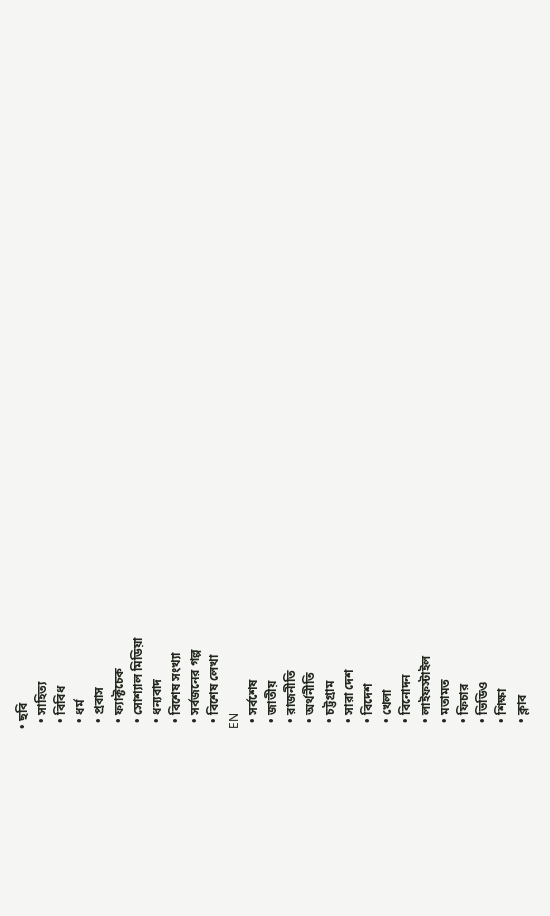• ছবি
  • সাহিত্য
  • বিবিধ
  • ধর্ম
  • প্রবাস
  • ফ্যাক্টচেক
  • সোশ্যাল মিডিয়া
  • ধন্যবাদ
  • বিশেষ সংখ্যা
  • সর্বজনের গল্প
  • বিশেষ লেখা
EN
  • সর্বশেষ
  • জাতীয়
  • রাজনীতি
  • অর্থনীতি
  • চট্টগ্রাম
  • সারা দেশ
  • বিদেশ
  • খেলা
  • বিনোদন
  • লাইফস্টাইল
  • মতামত
  • ফিচার
  • ভিডিও
  • শিক্ষা
  • ক্লাব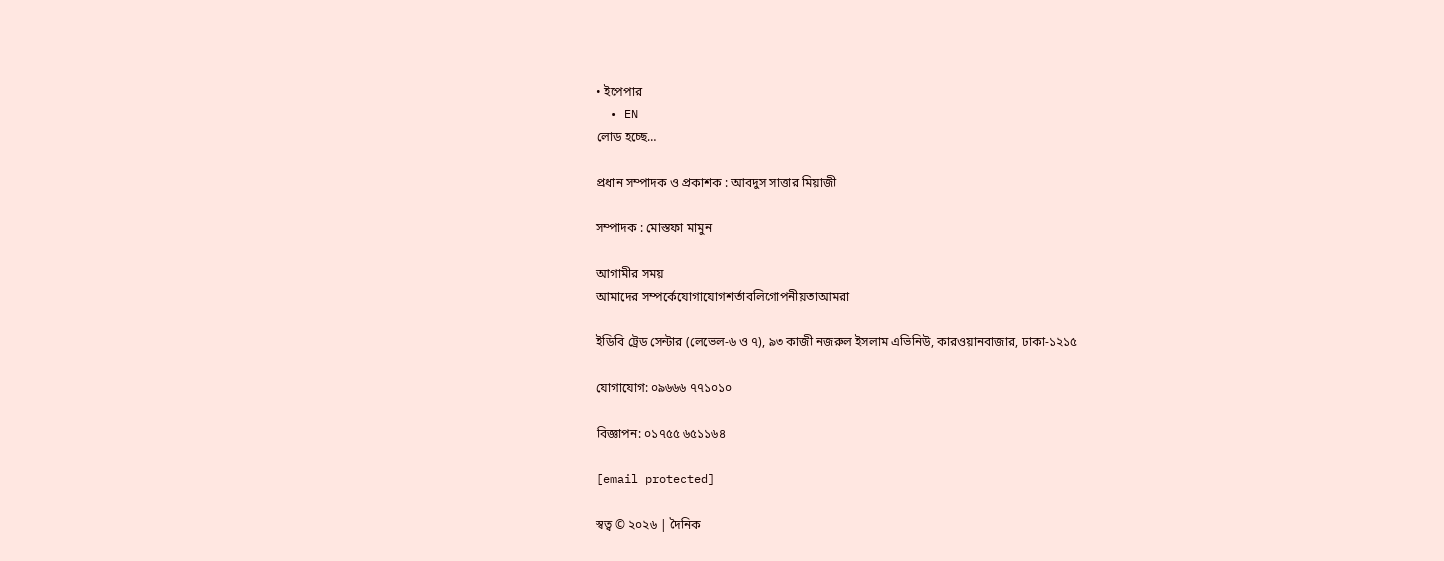• ইপেপার
  • EN
লোড হচ্ছে…

প্রধান সম্পাদক ও প্রকাশক : আবদুস সাত্তার মিয়াজী

সম্পাদক : মোস্তফা মামুন

আগামীর সময়
আমাদের সম্পর্কেযোগাযোগশর্তাবলিগোপনীয়তাআমরা

ইডিবি ট্রেড সেন্টার (লেভেল-৬ ও ৭), ৯৩ কাজী নজরুল ইসলাম এভিনিউ, কারওয়ানবাজার, ঢাকা-১২১৫

যোগাযোগ: ০৯৬৬৬ ৭৭১০১০

বিজ্ঞাপন: ০১৭৫৫ ৬৫১১৬৪

[email protected]

স্বত্ব © ২০২৬ | দৈনিক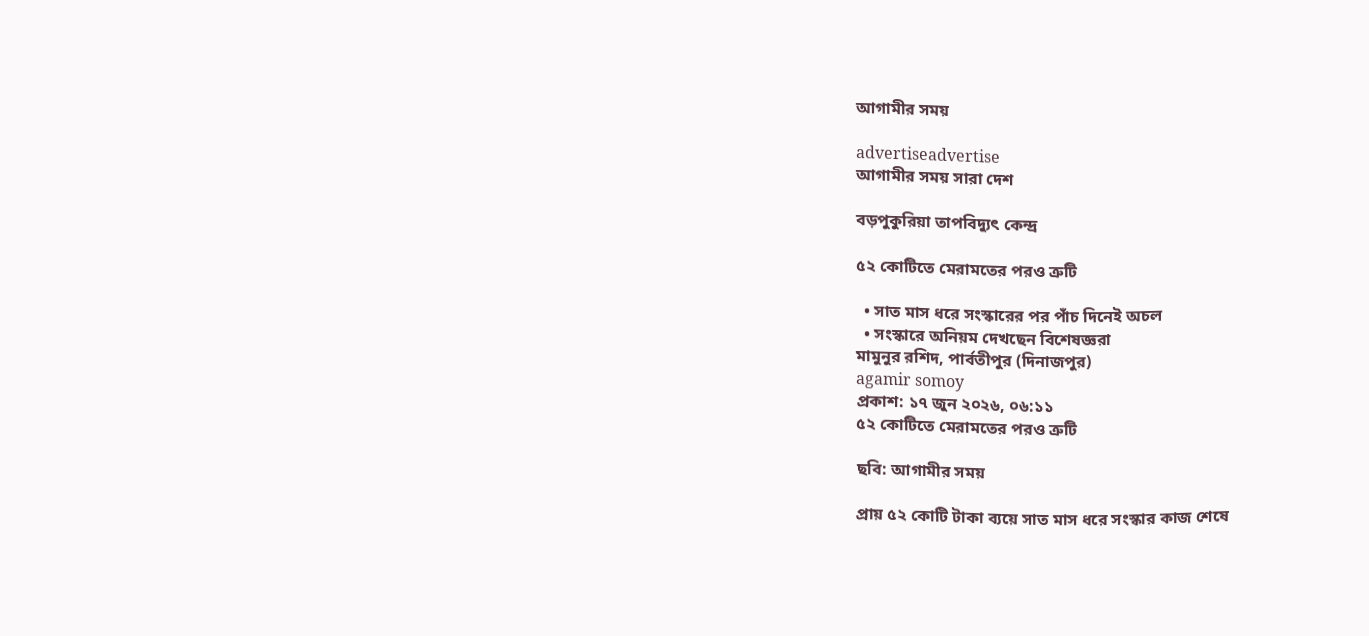আগামীর সময়

advertiseadvertise
আগামীর সময় সারা দেশ

বড়পুকুরিয়া তাপবিদ্যুৎ কেন্দ্র

৫২ কোটিতে মেরামতের পরও ত্রুটি

  • সাত মাস ধরে সংস্কারের পর পাঁচ দিনেই অচল
  • সংস্কারে অনিয়ম দেখছেন বিশেষজ্ঞরা
মামুনুর রশিদ, পার্বতীপুর (দিনাজপুর)
agamir somoy
প্রকাশ: ১৭ জুন ২০২৬, ০৬:১১
৫২ কোটিতে মেরামতের পরও ত্রুটি

ছবি: আগামীর সময়

প্রায় ৫২ কোটি টাকা ব্যয়ে সাত মাস ধরে সংস্কার কাজ শেষে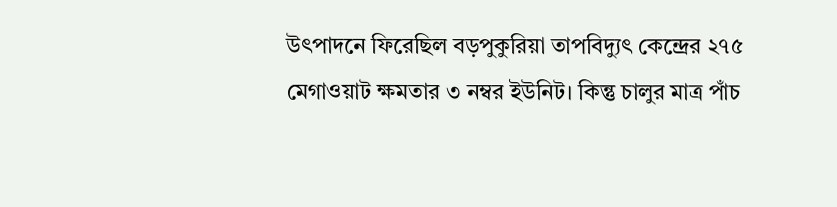উৎপাদনে ফিরেছিল বড়পুকুরিয়া তাপবিদ্যুৎ কেন্দ্রের ২৭৫ মেগাওয়াট ক্ষমতার ৩ নম্বর ইউনিট। কিন্তু চালুর মাত্র পাঁচ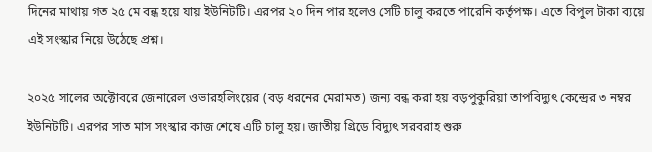দিনের মাথায় গত ২৫ মে বন্ধ হয়ে যায় ইউনিটটি। এরপর ২০ দিন পার হলেও সেটি চালু করতে পারেনি কর্তৃপক্ষ। এতে বিপুল টাকা ব্যয়ে এই সংস্কার নিয়ে উঠেছে প্রশ্ন।

২০২৫ সালের অক্টোবরে জেনারেল ওভারহলিংয়ের (বড় ধরনের মেরামত) জন্য বন্ধ করা হয় বড়পুকুরিয়া তাপবিদ্যুৎ কেন্দ্রের ৩ নম্বর ইউনিটটি। এরপর সাত মাস সংস্কার কাজ শেষে এটি চালু হয়। জাতীয় গ্রিডে বিদ্যুৎ সরবরাহ শুরু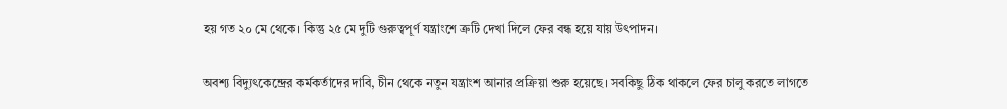হয় গত ২০ মে থেকে। কিন্তু ২৫ মে দুটি গুরুত্বপূর্ণ যন্ত্রাংশে ত্রুটি দেখা দিলে ফের বন্ধ হয়ে যায় উৎপাদন।

অবশ্য বিদ্যুৎকেন্দ্রের কর্মকর্তাদের দাবি, চীন থেকে নতুন যন্ত্রাংশ আনার প্রক্রিয়া শুরু হয়েছে। সবকিছু ঠিক থাকলে ফের চালু করতে লাগতে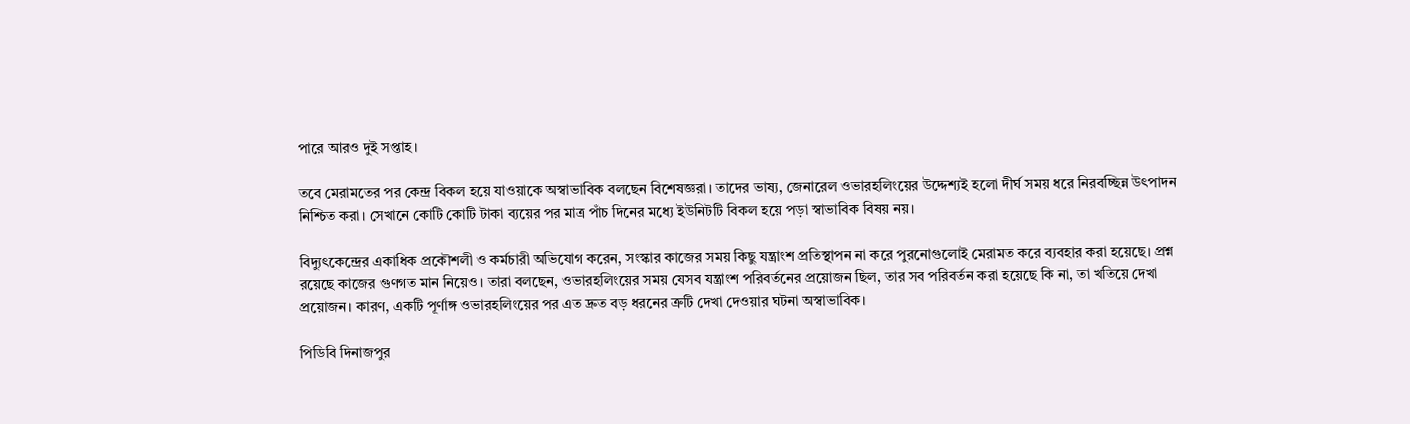পারে আরও দুই সপ্তাহ।

তবে মেরামতের পর কেন্দ্র বিকল হয়ে যাওয়াকে অস্বাভাবিক বলছেন বিশেষজ্ঞরা। তাদের ভাষ্য, জেনারেল ওভারহলিংয়ের উদ্দেশ্যই হলো দীর্ঘ সময় ধরে নিরবচ্ছিন্ন উৎপাদন নিশ্চিত করা। সেখানে কোটি কোটি টাকা ব্যয়ের পর মাত্র পাঁচ দিনের মধ্যে ইউনিটটি বিকল হয়ে পড়া স্বাভাবিক বিষয় নয়।

বিদ্যুৎকেন্দ্রের একাধিক প্রকৌশলী ও কর্মচারী অভিযোগ করেন, সংস্কার কাজের সময় কিছু যন্ত্রাংশ প্রতিস্থাপন না করে পুরনোগুলোই মেরামত করে ব্যবহার করা হয়েছে। প্রশ্ন রয়েছে কাজের গুণগত মান নিয়েও। তারা বলছেন, ওভারহলিংয়ের সময় যেসব যন্ত্রাংশ পরিবর্তনের প্রয়োজন ছিল, তার সব পরিবর্তন করা হয়েছে কি না, তা খতিয়ে দেখা প্রয়োজন। কারণ, একটি পূর্ণাঙ্গ ওভারহলিংয়ের পর এত দ্রুত বড় ধরনের ত্রুটি দেখা দেওয়ার ঘটনা অস্বাভাবিক।

পিডিবি দিনাজপুর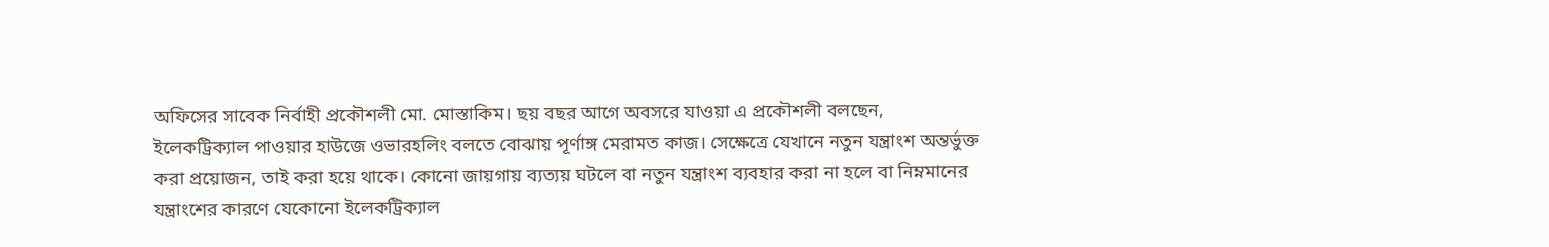অফিসের সাবেক নির্বাহী প্রকৌশলী মো. মোস্তাকিম। ছয় বছর আগে অবসরে যাওয়া এ প্রকৌশলী বলছেন, ইলেকট্রিক্যাল পাওয়ার হাউজে ওভারহলিং বলতে বোঝায় পূর্ণাঙ্গ মেরামত কাজ। সেক্ষেত্রে যেখানে নতুন যন্ত্রাংশ অন্তর্ভুক্ত করা প্রয়োজন, তাই করা হয়ে থাকে। কোনো জায়গায় ব্যত্যয় ঘটলে বা নতুন যন্ত্রাংশ ব্যবহার করা না হলে বা নিম্নমানের যন্ত্রাংশের কারণে যেকোনো ইলেকট্রিক্যাল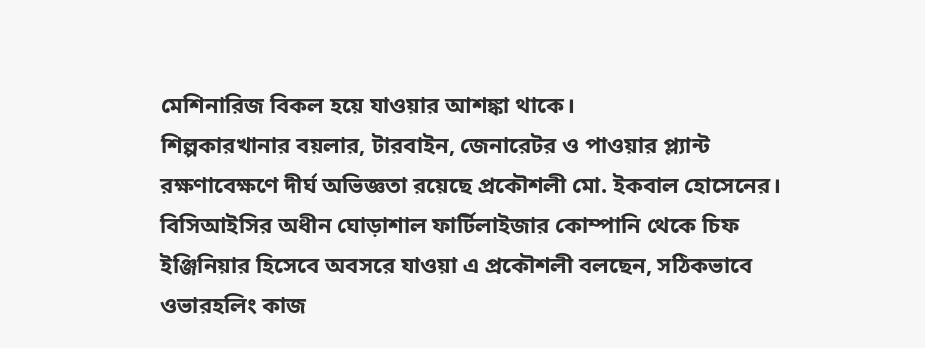মেশিনারিজ বিকল হয়ে যাওয়ার আশঙ্কা থাকে।
শিল্পকারখানার বয়লার, টারবাইন, জেনারেটর ও পাওয়ার প্ল্যান্ট রক্ষণাবেক্ষণে দীর্ঘ অভিজ্ঞতা রয়েছে প্রকৌশলী মো. ইকবাল হোসেনের। বিসিআইসির অধীন ঘোড়াশাল ফার্টিলাইজার কোম্পানি থেকে চিফ ইঞ্জিনিয়ার হিসেবে অবসরে যাওয়া এ প্রকৌশলী বলছেন, সঠিকভাবে ওভারহলিং কাজ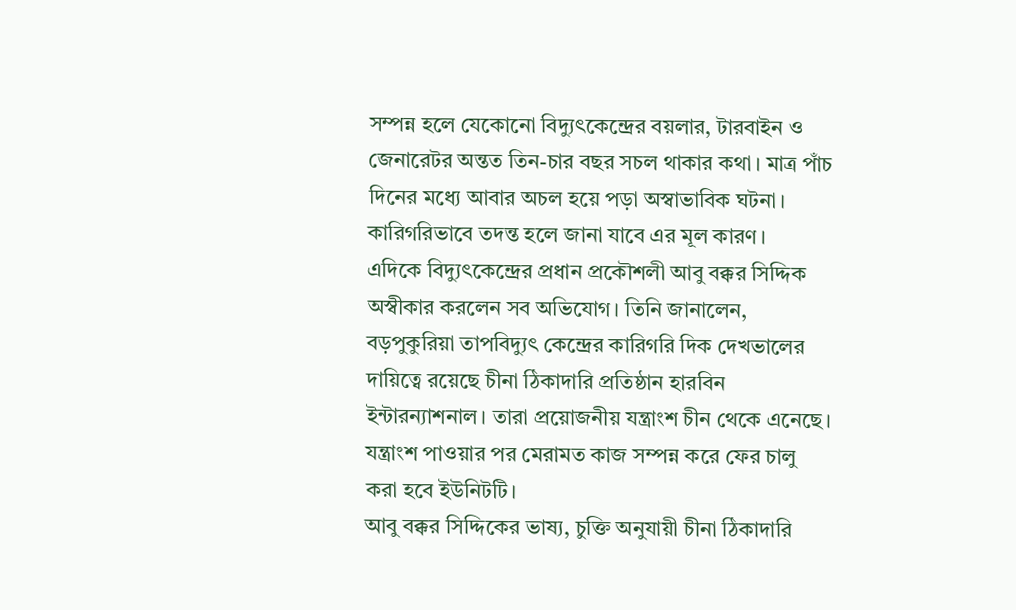সম্পন্ন হলে যেকোনো বিদ্যুৎকেন্দ্রের বয়লার, টারবাইন ও জেনারেটর অন্তত তিন-চার বছর সচল থাকার কথা। মাত্র পাঁচ দিনের মধ্যে আবার অচল হয়ে পড়া অস্বাভাবিক ঘটনা। কারিগরিভাবে তদন্ত হলে জানা যাবে এর মূল কারণ।
এদিকে বিদ্যুৎকেন্দ্রের প্রধান প্রকৌশলী আবু বক্কর সিদ্দিক অস্বীকার করলেন সব অভিযোগ। তিনি জানালেন, বড়পুকুরিয়া তাপবিদ্যুৎ কেন্দ্রের কারিগরি দিক দেখভালের দায়িত্বে রয়েছে চীনা ঠিকাদারি প্রতিষ্ঠান হারবিন ইন্টারন্যাশনাল। তারা প্রয়োজনীয় যন্ত্রাংশ চীন থেকে এনেছে। যন্ত্রাংশ পাওয়ার পর মেরামত কাজ সম্পন্ন করে ফের চালু করা হবে ইউনিটটি।
আবু বক্কর সিদ্দিকের ভাষ্য, চুক্তি অনুযায়ী চীনা ঠিকাদারি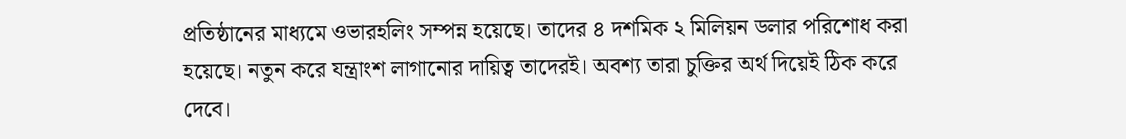প্রতিষ্ঠানের মাধ্যমে ওভারহলিং সম্পন্ন হয়েছে। তাদের ৪ দশমিক ২ মিলিয়ন ডলার পরিশোধ করা হয়েছে। নতুন করে যন্ত্রাংশ লাগানোর দায়িত্ব তাদেরই। অবশ্য তারা চুক্তির অর্থ দিয়েই ঠিক করে দেবে।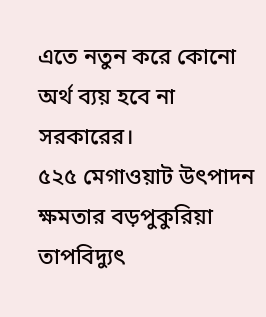এতে নতুন করে কোনো অর্থ ব্যয় হবে না সরকারের।
৫২৫ মেগাওয়াট উৎপাদন ক্ষমতার বড়পুকুরিয়া তাপবিদ্যুৎ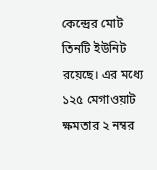কেন্দ্রের মোট তিনটি ইউনিট রয়েছে। এর মধ্যে ১২৫ মেগাওয়াট ক্ষমতার ২ নম্বর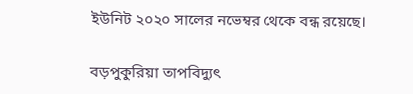ইউনিট ২০২০ সালের নভেম্বর থেকে বন্ধ রয়েছে।

বড়পুকুরিয়া তাপবিদ্যুৎ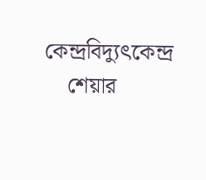কেন্দ্রবিদ্যুৎকেন্দ্র
    শেয়ার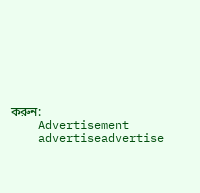করুন:
    Advertisement
    advertiseadvertise